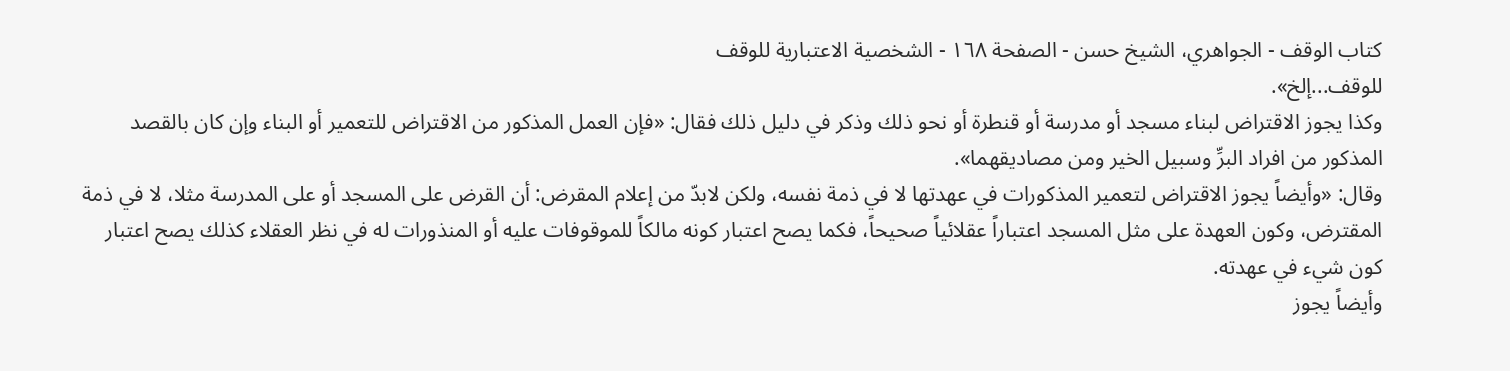کتاب الوقف - الجواهري، الشيخ حسن - الصفحة ١٦٨ - الشخصية الاعتبارية للوقف
للوقف...إلخ».
وكذا يجوز الاقتراض لبناء مسجد أو مدرسة أو قنطرة أو نحو ذلك وذكر في دليل ذلك فقال: «فإن العمل المذكور من الاقتراض للتعمير أو البناء وإن كان بالقصد المذكور من افراد البرِّ وسبيل الخير ومن مصاديقهما».
وقال: «وأيضاً يجوز الاقتراض لتعمير المذكورات في عهدتها لا في ذمة نفسه، ولكن لابدّ من إعلام المقرض: أن القرض على المسجد أو على المدرسة مثلا، لا في ذمة المقترض، وكون العهدة على مثل المسجد اعتباراً عقلائياً صحيحاً، فكما يصح اعتبار كونه مالكاً للموقوفات عليه أو المنذورات له في نظر العقلاء كذلك يصح اعتبار كون شيء في عهدته.
وأيضاً يجوز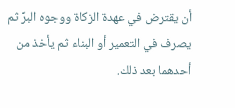أن يقترض في عهدة الزكاة ووجوه البرِّ ثم يصرف في التعمير أو البناء ثم يأخذ من أحدهما بعد ذلك.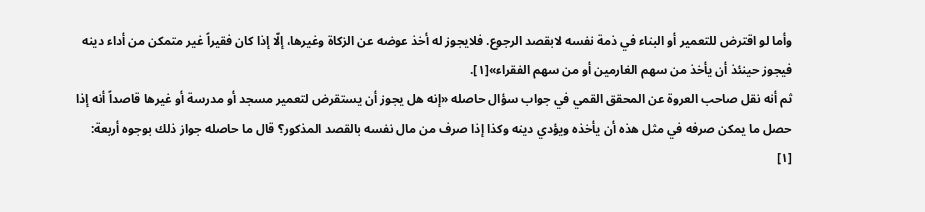وأما لو اقترض للتعمير أو البناء في ذمة نفسه لابقصد الرجوع. فلايجوز له أخذ عوضه عن الزكاة وغيرها، إلّا إذا كان فقيراً غير متمكن من أداء دينه فيجوز حينئذ أن يأخذ من سهم الغارمين أو من سهم الفقراء»[١].
ثم أنه نقل صاحب العروة عن المحقق القمي في جواب سؤال حاصله «إنه هل يجوز أن يستقرض لتعمير مسجد أو مدرسة أو غيرها قاصداً أنه إذا حصل ما يمكن صرفه في مثل هذه أن يأخذه ويؤدي دينه وكذا إذا صرف من مال نفسه بالقصد المذكور؟ قال ما حاصله جواز ذلك بوجوه أربعة:
[١]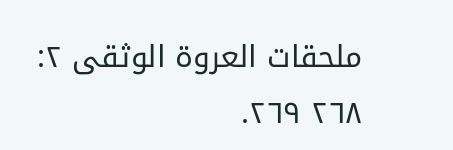ملحقات العروة الوثقى ٢: ٢٦٨ ٢٦٩.